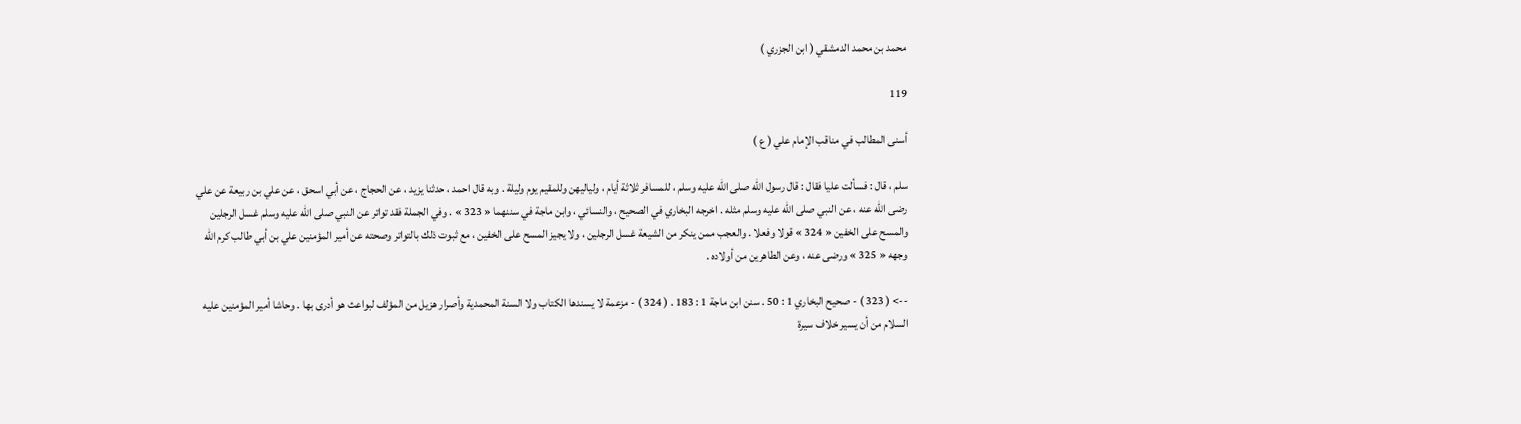محمد بن محمد الدمشقي ( ابن الجزري )

119

أسنى المطالب في مناقب الإمام علي ( ع )

سلم ، قال : فسألت عليا فقال : قال رسول اللّه صلى اللّه عليه وسلم ، للمسافر ثلاثة أيام ، ولياليهن وللمقيم يوم وليلة . وبه قال احمد ، حدثنا يزيد ، عن الحجاج ، عن أبي اسحق ، عن علي بن ربيعة عن علي رضى اللّه عنه ، عن النبي صلى اللّه عليه وسلم مثله . اخرجه البخاري في الصحيح ، والنسائي ، وابن ماجة في سننهما « 323 » . وفي الجملة فقد تواتر عن النبي صلى اللّه عليه وسلم غسل الرجلين والمسح على الخفين « 324 » قولا وفعلا . والعجب ممن ينكر من الشيعة غسل الرجلين ، ولا يجيز المسح على الخفين ، مع ثبوت ذلك بالتواتر وصحته عن أمير المؤمنين علي بن أبي طالب كرم اللّه وجهه « 325 » ورضى عنه ، وعن الطاهرين من أولاده .

--> ( 323 ) - صحيح البخاري 1 : 50 . سنن ابن ماجة 1 : 183 . ( 324 ) - مزعمة لا يسندها الكتاب ولا السنة المحمدية وأصرار هزيل من المؤلف لبواعث هو أدرى بها . وحاشا أمير المؤمنين عليه السلام من أن يسير خلاف سيرة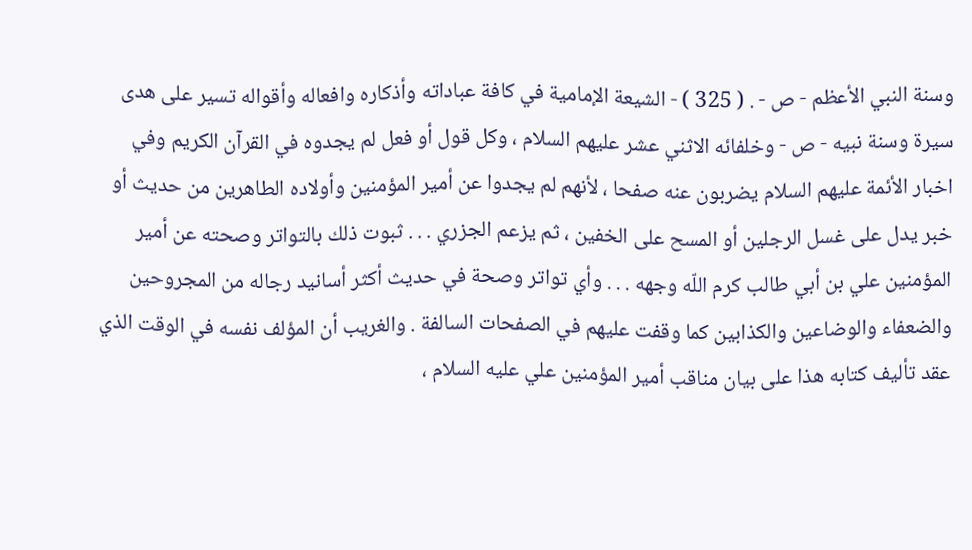وسنة النبي الأعظم - ص - . ( 325 ) - الشيعة الإمامية في كافة عباداته وأذكاره وافعاله وأقواله تسير على هدى سيرة وسنة نبيه - ص - وخلفائه الاثني عشر عليهم السلام ، وكل قول أو فعل لم يجدوه في القرآن الكريم وفي اخبار الأئمة عليهم السلام يضربون عنه صفحا ، لأنهم لم يجدوا عن أمير المؤمنين وأولاده الطاهرين من حديث أو خبر يدل على غسل الرجلين أو المسح على الخفين ، ثم يزعم الجزري . . . ثبوت ذلك بالتواتر وصحته عن أمير المؤمنين علي بن أبي طالب كرم اللّه وجهه . . . وأي تواتر وصحة في حديث أكثر أسانيد رجاله من المجروحين والضعفاء والوضاعين والكذابين كما وقفت عليهم في الصفحات السالفة . والغريب أن المؤلف نفسه في الوقت الذي عقد تأليف كتابه هذا على بيان مناقب أمير المؤمنين علي عليه السلام ،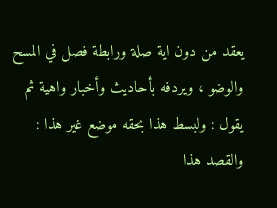يعقد من دون اية صلة ورابطة فصل في المسح والوضو ، ويردفه بأحاديث وأخبار واهية ثم يقول : ولبسط هذا بحقه موضع غير هذا : والقصد هذا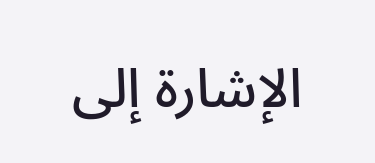الإشارة إلى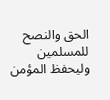الحق والنصح للمسلمين وليحفظ المؤمن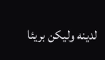لدينه وليكن بريئا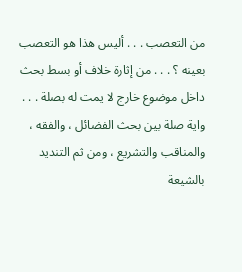من التعصب . . . أليس هذا هو التعصب بعينه ؟ . . . من إثارة خلاف أو بسط بحث داخل موضوع خارج لا يمت له بصلة . . . واية صلة بين بحث الفضائل ، والفقه ، والمناقب والتشريع ، ومن ثم التنديد بالشيعة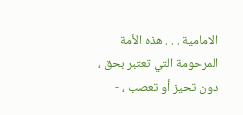الامامية . . . هذه الأمة المرحومة التي تعتبر بحق ، دون تحيز أو تعصب ، -